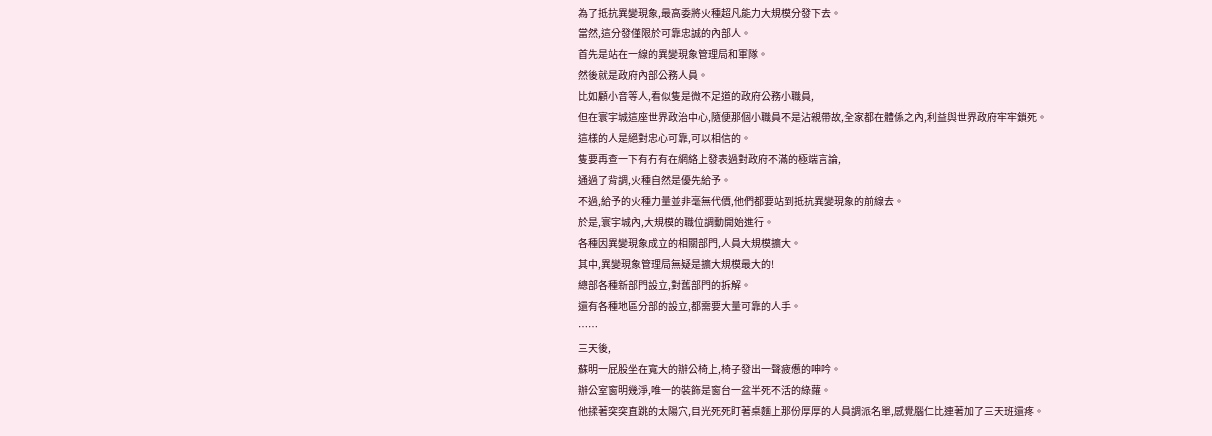為了抵抗異變現象,最高委將火種超凡能力大規模分發下去。
當然,這分發僅限於可靠忠誠的內部人。
首先是站在一線的異變現象管理局和軍隊。
然後就是政府內部公務人員。
比如顧小音等人,看似隻是微不足道的政府公務小職員,
但在寰宇城這座世界政治中心,隨便那個小職員不是沾親帶故,全家都在體係之內,利益與世界政府牢牢鎖死。
這樣的人是絕對忠心可靠,可以相信的。
隻要再查一下有冇有在網絡上發表過對政府不滿的極端言論,
通過了背調,火種自然是優先給予。
不過,給予的火種力量並非毫無代價,他們都要站到抵抗異變現象的前線去。
於是,寰宇城內,大規模的職位調動開始進行。
各種因異變現象成立的相關部門,人員大規模擴大。
其中,異變現象管理局無疑是擴大規模最大的!
總部各種新部門設立,對舊部門的拆解。
還有各種地區分部的設立,都需要大量可靠的人手。
……
三天後,
蘇明一屁股坐在寬大的辦公椅上,椅子發出一聲疲憊的呻吟。
辦公室窗明幾淨,唯一的裝飾是窗台一盆半死不活的綠蘿。
他揉著突突直跳的太陽穴,目光死死盯著桌麵上那份厚厚的人員調派名單,感覺腦仁比連著加了三天班還疼。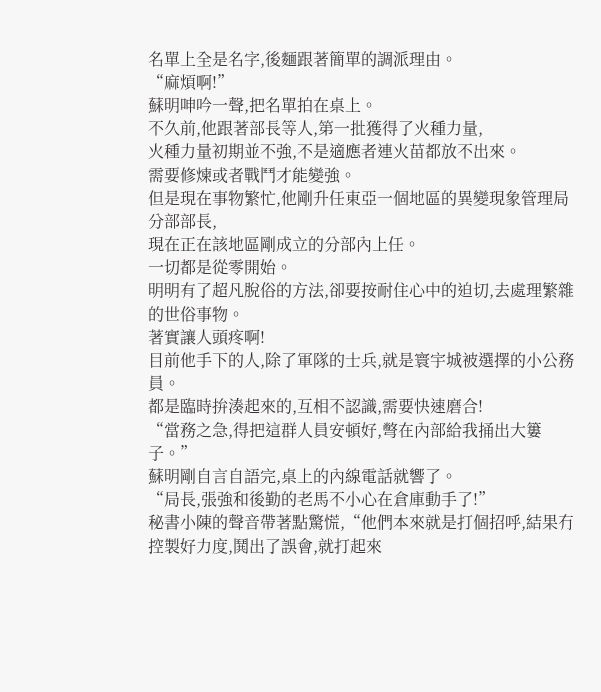名單上全是名字,後麵跟著簡單的調派理由。
“麻煩啊!”
蘇明呻吟一聲,把名單拍在桌上。
不久前,他跟著部長等人,第一批獲得了火種力量,
火種力量初期並不強,不是適應者連火苗都放不出來。
需要修煉或者戰鬥才能變強。
但是現在事物繁忙,他剛升任東亞一個地區的異變現象管理局分部部長,
現在正在該地區剛成立的分部內上任。
一切都是從零開始。
明明有了超凡脫俗的方法,卻要按耐住心中的迫切,去處理繁雜的世俗事物。
著實讓人頭疼啊!
目前他手下的人,除了軍隊的士兵,就是寰宇城被選擇的小公務員。
都是臨時拚湊起來的,互相不認識,需要快速磨合!
“當務之急,得把這群人員安頓好,彆在內部給我捅出大簍子。”
蘇明剛自言自語完,桌上的內線電話就響了。
“局長,張強和後勤的老馬不小心在倉庫動手了!”
秘書小陳的聲音帶著點驚慌,“他們本來就是打個招呼,結果冇控製好力度,鬨出了誤會,就打起來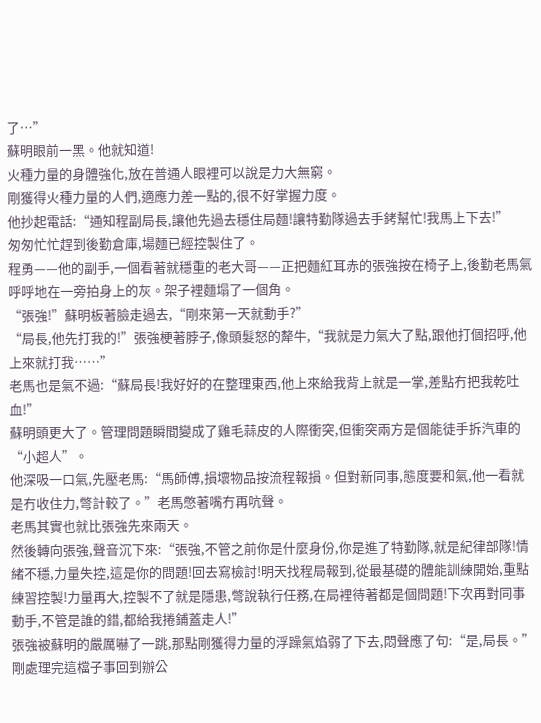了…”
蘇明眼前一黑。他就知道!
火種力量的身體強化,放在普通人眼裡可以說是力大無窮。
剛獲得火種力量的人們,適應力差一點的,很不好掌握力度。
他抄起電話:“通知程副局長,讓他先過去穩住局麵!讓特勤隊過去手銬幫忙!我馬上下去!”
匆匆忙忙趕到後勤倉庫,場麵已經控製住了。
程勇——他的副手,一個看著就穩重的老大哥——正把麵紅耳赤的張強按在椅子上,後勤老馬氣呼呼地在一旁拍身上的灰。架子裡麵塌了一個角。
“張強!”蘇明板著臉走過去,“剛來第一天就動手?”
“局長,他先打我的!”張強梗著脖子,像頭髮怒的犛牛,“我就是力氣大了點,跟他打個招呼,他上來就打我……”
老馬也是氣不過:“蘇局長!我好好的在整理東西,他上來給我背上就是一掌,差點冇把我乾吐血!”
蘇明頭更大了。管理問題瞬間變成了雞毛蒜皮的人際衝突,但衝突兩方是個能徒手拆汽車的“小超人”。
他深吸一口氣,先壓老馬:“馬師傅,損壞物品按流程報損。但對新同事,態度要和氣,他一看就是冇收住力,彆計較了。”老馬憋著嘴冇再吭聲。
老馬其實也就比張強先來兩天。
然後轉向張強,聲音沉下來:“張強,不管之前你是什麼身份,你是進了特勤隊,就是紀律部隊!情緒不穩,力量失控,這是你的問題!回去寫檢討!明天找程局報到,從最基礎的體能訓練開始,重點練習控製!力量再大,控製不了就是隱患,彆說執行任務,在局裡待著都是個問題!下次再對同事動手,不管是誰的錯,都給我捲鋪蓋走人!”
張強被蘇明的嚴厲嚇了一跳,那點剛獲得力量的浮躁氣焰弱了下去,悶聲應了句:“是,局長。”
剛處理完這檔子事回到辦公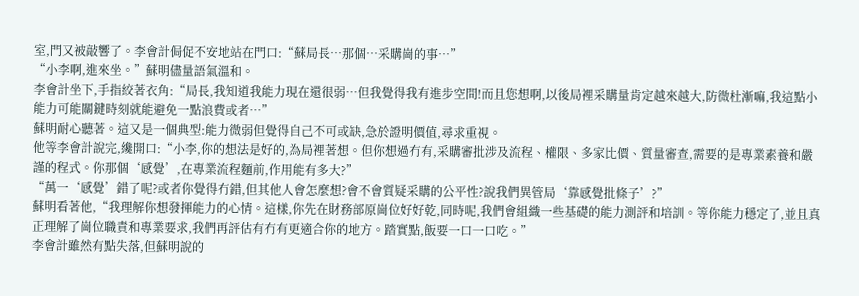室,門又被敲響了。李會計侷促不安地站在門口:“蘇局長…那個…采購崗的事…”
“小李啊,進來坐。”蘇明儘量語氣溫和。
李會計坐下,手指絞著衣角:“局長,我知道我能力現在還很弱…但我覺得我有進步空間!而且您想啊,以後局裡采購量肯定越來越大,防微杜漸嘛,我這點小能力可能關鍵時刻就能避免一點浪費或者…”
蘇明耐心聽著。這又是一個典型:能力微弱但覺得自己不可或缺,急於證明價值,尋求重視。
他等李會計說完,纔開口:“小李,你的想法是好的,為局裡著想。但你想過冇有,采購審批涉及流程、權限、多家比價、質量審查,需要的是專業素養和嚴謹的程式。你那個‘感覺’,在專業流程麵前,作用能有多大?”
“萬一‘感覺’錯了呢?或者你覺得冇錯,但其他人會怎麼想?會不會質疑采購的公平性?說我們異管局‘靠感覺批條子’?”
蘇明看著他,“我理解你想發揮能力的心情。這樣,你先在財務部原崗位好好乾,同時呢,我們會組織一些基礎的能力測評和培訓。等你能力穩定了,並且真正理解了崗位職責和專業要求,我們再評估有冇有更適合你的地方。踏實點,飯要一口一口吃。”
李會計雖然有點失落,但蘇明說的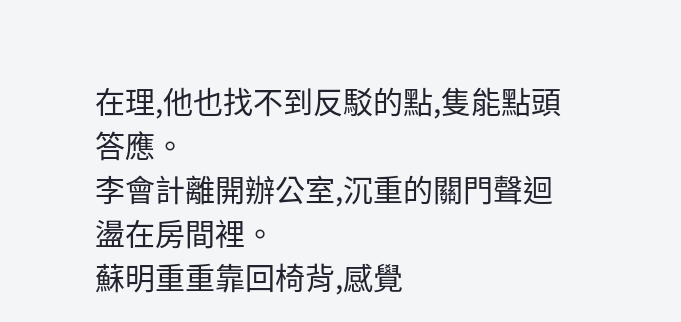在理,他也找不到反駁的點,隻能點頭答應。
李會計離開辦公室,沉重的關門聲迴盪在房間裡。
蘇明重重靠回椅背,感覺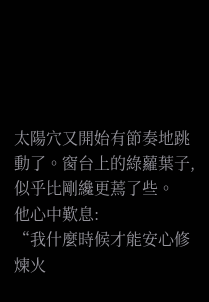太陽穴又開始有節奏地跳動了。窗台上的綠蘿葉子,似乎比剛纔更蔫了些。
他心中歎息:
“我什麼時候才能安心修煉火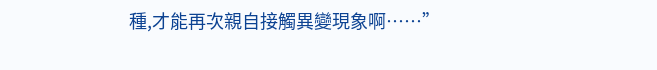種,才能再次親自接觸異變現象啊……”